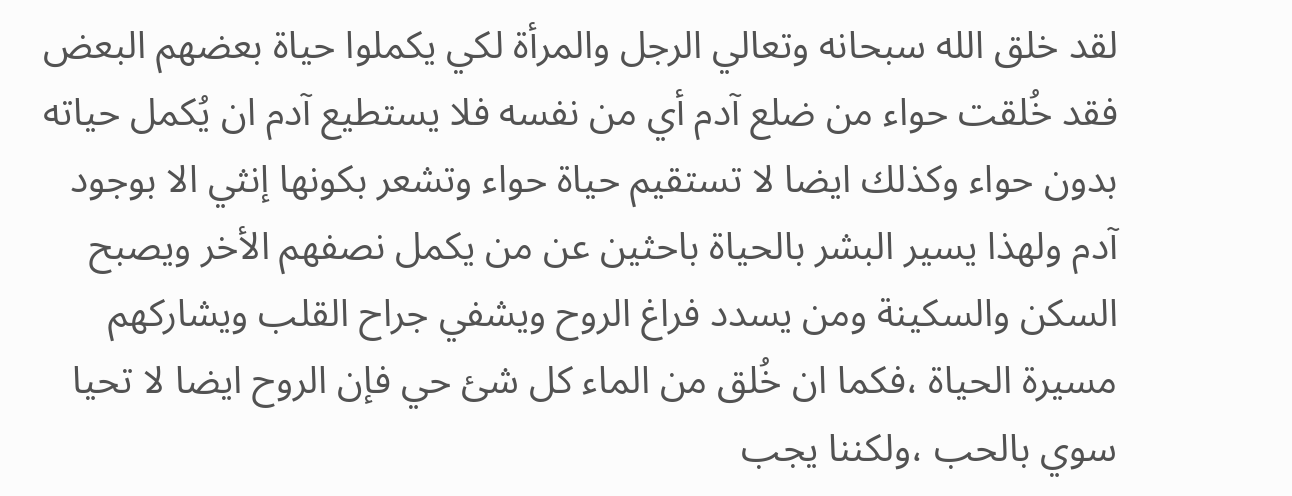لقد خلق الله سبحانه وتعالي الرجل والمرأة لكي يكملوا حياة بعضهم البعض فقد خُلقت حواء من ضلع آدم أي من نفسه فلا يستطيع آدم ان يُكمل حياته بدون حواء وكذلك ايضا لا تستقيم حياة حواء وتشعر بكونها إنثي الا بوجود آدم ولهذا يسير البشر بالحياة باحثين عن من يكمل نصفهم الأخر ويصبح السكن والسكينة ومن يسدد فراغ الروح ويشفي جراح القلب ويشاركهم مسيرة الحياة ،فكما ان خُلق من الماء كل شئ حي فإن الروح ايضا لا تحيا سوي بالحب ،ولكننا يجب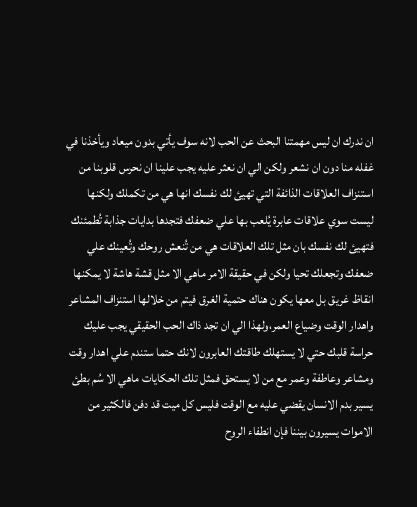ان ندرك ان ليس مهمتنا البحث عن الحب لانه سوف يأتي بدون ميعاد ويأخذنا في غفله منا دون ان نشعر ولكن الي ان نعثر عليه يجب علينا ان نحرس قلوبنا من استنزاف العلاقات الذائفة التي تهيئ لك نفسك انها هي من تكملك ولكنها ليست سوي علاقات عابرة يُلعب بها علي ضعفك فتجدها بدايات جذابة تُطمئنك فتهيئ لك نفسك بان مثل تلك العلاقات هي من تُنعش روحك وتُعينك علي ضعفك وتجعلك تحيا ولكن في حقيقة الامر ماهي الا مثل قشة هاشة لا يمكنها انقاظ غريق بل معها يكون هناك حتمية الغرق فيتم من خلالها استنزاف المشاعر واهدار الوقت وضياع العمر،ولهذا الي ان تجد ذاك الحب الحقيقي يجب عليك حراسة قلبك حتي لا يستهلك طاقتك العابرون لانك حتما ستندم علي اهدار وقت ومشاعر وعاطفة وعمر مع من لا يستحق فمثل تلك الحكايات ماهي الا سُم بطئ يسير بدم الانسان يقضي عليه مع الوقت فليس كل ميت قد دفن فالكثير من الاموات يسيرون بيننا فإن انطفاء الروح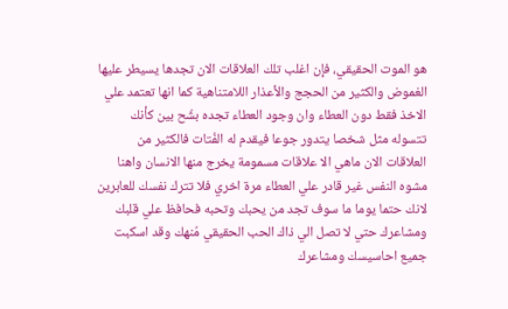هو الموت الحقيقي، فإن اغلب تلك العلاقات الان تجدها يسيطر عليها الغموض والكثير من الحجج والأعذار اللامتناهية كما انها تعتمد علي الاخذ فقط دون العطاء وان وجود العطاء تجده بشُح بين كأنك تتسوله مثل شخصا يتدور جوعا فيقدم له الفُتات فالكثير من العلاقات الان ماهي الا علاقات مسمومة يخرج منها الانسان واهنا مشوه النفس غير قادر علي العطاء مرة اخري فلا تترك نفسك للعابرين لانك حتما يوما ما سوف تجد من يحبك وتحبه فحافظ علي قلبك ومشاعرك حتي لا تصل الي ذاك الحب الحقيقي مُنهك وقد اسكبت جميع احاسيسك ومشاعرك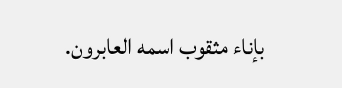بإناء مثقوب اسمه العابرون.